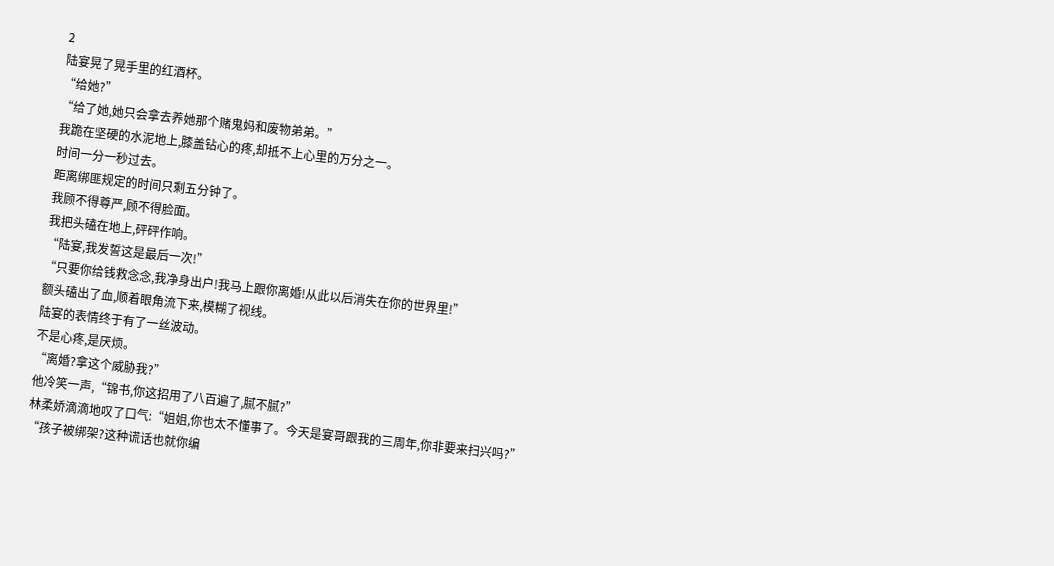2
陆宴晃了晃手里的红酒杯。
“给她?”
“给了她,她只会拿去养她那个赌鬼妈和废物弟弟。”
我跪在坚硬的水泥地上,膝盖钻心的疼,却抵不上心里的万分之一。
时间一分一秒过去。
距离绑匪规定的时间只剩五分钟了。
我顾不得尊严,顾不得脸面。
我把头磕在地上,砰砰作响。
“陆宴,我发誓这是最后一次!”
“只要你给钱救念念,我净身出户!我马上跟你离婚!从此以后消失在你的世界里!”
额头磕出了血,顺着眼角流下来,模糊了视线。
陆宴的表情终于有了一丝波动。
不是心疼,是厌烦。
“离婚?拿这个威胁我?”
他冷笑一声,“锦书,你这招用了八百遍了,腻不腻?”
林柔娇滴滴地叹了口气:“姐姐,你也太不懂事了。今天是宴哥跟我的三周年,你非要来扫兴吗?”
“孩子被绑架?这种谎话也就你编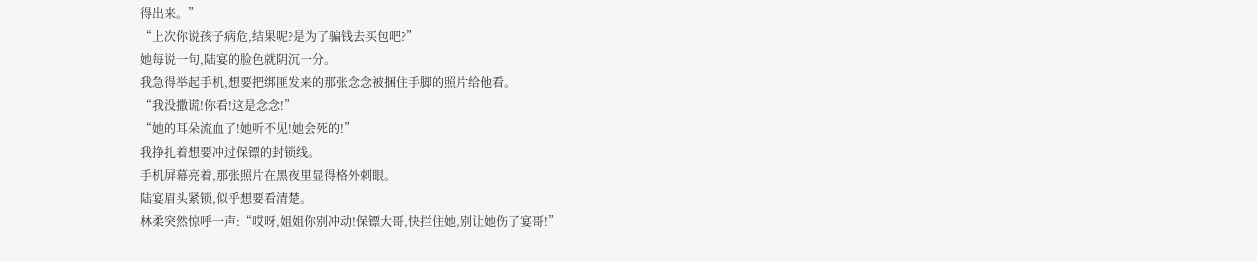得出来。”
“上次你说孩子病危,结果呢?是为了骗钱去买包吧?”
她每说一句,陆宴的脸色就阴沉一分。
我急得举起手机,想要把绑匪发来的那张念念被捆住手脚的照片给他看。
“我没撒谎!你看!这是念念!”
“她的耳朵流血了!她听不见!她会死的!”
我挣扎着想要冲过保镖的封锁线。
手机屏幕亮着,那张照片在黑夜里显得格外刺眼。
陆宴眉头紧锁,似乎想要看清楚。
林柔突然惊呼一声:“哎呀,姐姐你别冲动!保镖大哥,快拦住她,别让她伤了宴哥!”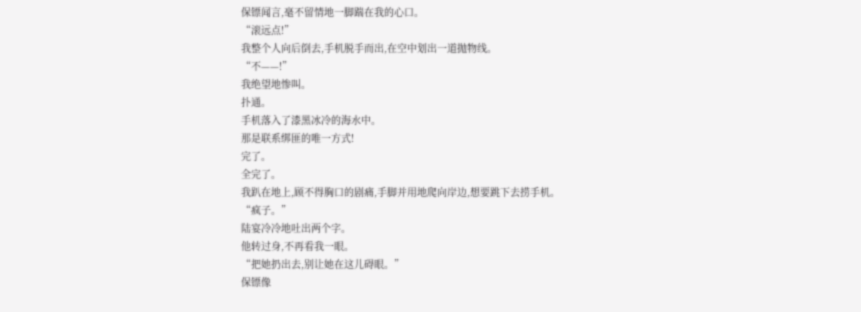保镖闻言,毫不留情地一脚踹在我的心口。
“滚远点!”
我整个人向后倒去,手机脱手而出,在空中划出一道抛物线。
“不——!”
我绝望地惨叫。
扑通。
手机落入了漆黑冰冷的海水中。
那是联系绑匪的唯一方式!
完了。
全完了。
我趴在地上,顾不得胸口的剧痛,手脚并用地爬向岸边,想要跳下去捞手机。
“疯子。”
陆宴冷冷地吐出两个字。
他转过身,不再看我一眼。
“把她扔出去,别让她在这儿碍眼。”
保镖像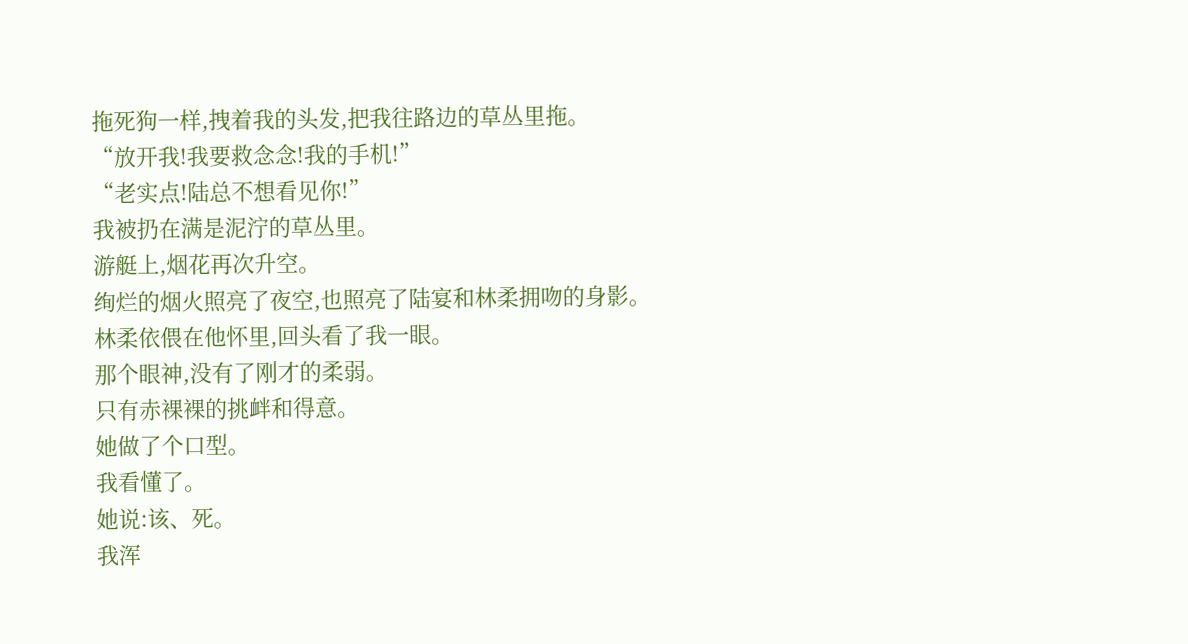拖死狗一样,拽着我的头发,把我往路边的草丛里拖。
“放开我!我要救念念!我的手机!”
“老实点!陆总不想看见你!”
我被扔在满是泥泞的草丛里。
游艇上,烟花再次升空。
绚烂的烟火照亮了夜空,也照亮了陆宴和林柔拥吻的身影。
林柔依偎在他怀里,回头看了我一眼。
那个眼神,没有了刚才的柔弱。
只有赤裸裸的挑衅和得意。
她做了个口型。
我看懂了。
她说:该、死。
我浑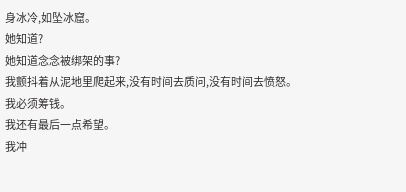身冰冷,如坠冰窟。
她知道?
她知道念念被绑架的事?
我颤抖着从泥地里爬起来,没有时间去质问,没有时间去愤怒。
我必须筹钱。
我还有最后一点希望。
我冲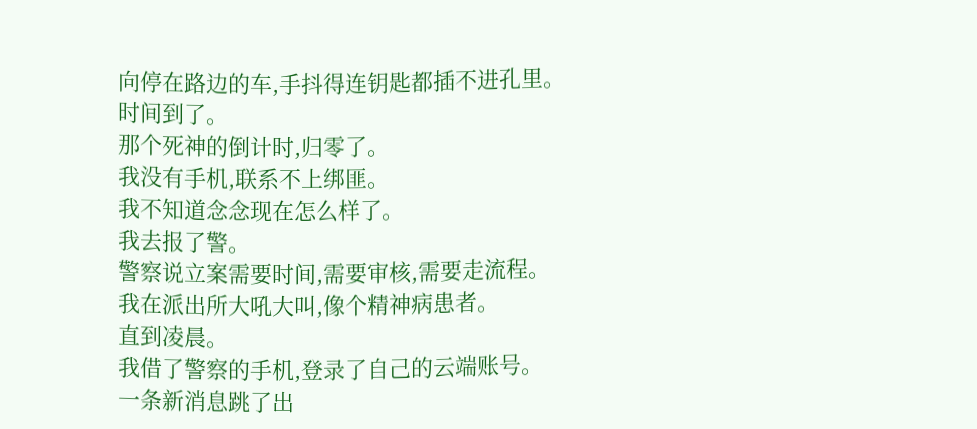向停在路边的车,手抖得连钥匙都插不进孔里。
时间到了。
那个死神的倒计时,归零了。
我没有手机,联系不上绑匪。
我不知道念念现在怎么样了。
我去报了警。
警察说立案需要时间,需要审核,需要走流程。
我在派出所大吼大叫,像个精神病患者。
直到凌晨。
我借了警察的手机,登录了自己的云端账号。
一条新消息跳了出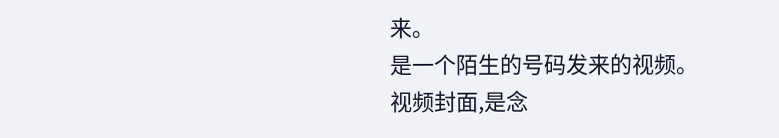来。
是一个陌生的号码发来的视频。
视频封面,是念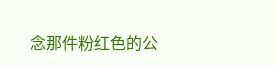念那件粉红色的公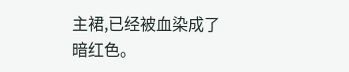主裙,已经被血染成了暗红色。